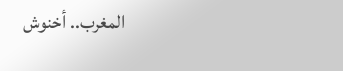المغرب.. أخنوش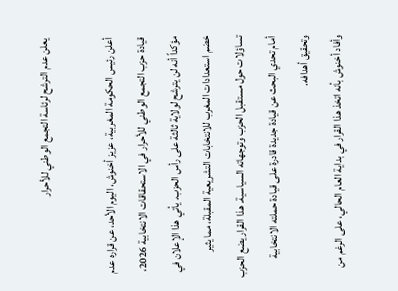يعلن عدم الترشح لرئاسة التجمع الوطني للأحرار

أعلن رئيس الحكومة المغربية، عزيز أخنوش، اليوم الأحد، عن قراره عدم قيادة حزب التجمع الوطني للأحرار في الاستحقاقات الانتخابية 2026، مؤكداً أنه لن يترشح لولاية ثالثة على رأس الحزب. يأتي هذا الإعلان في خضم استعدادات المغرب للانتخابات التشريعية المقبلة، مما يثير تساؤلات حول مستقبل الحزب وتوجهاته السياسية. هذا القرار يضع الحزب أمام تحدي البحث عن قيادة جديدة قادرة على قيادة حملته الانتخابية وتحقيق أهدافه.
وأفاد أخنوش بأنه اتخذ هذا القرار في بداية العام الحالي، على الرغم من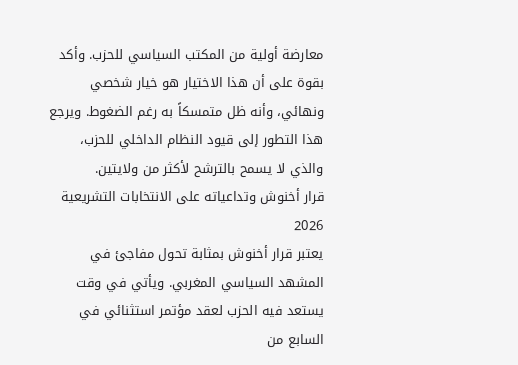معارضة أولية من المكتب السياسي للحزب. وأكد بقوة على أن هذا الاختيار هو خيار شخصي ونهائي، وأنه ظل متمسكاً به رغم الضغوط. ويرجع هذا التطور إلى قيود النظام الداخلي للحزب، والذي لا يسمح بالترشح لأكثر من ولايتين.
قرار أخنوش وتداعياته على الانتخابات التشريعية 2026
يعتبر قرار أخنوش بمثابة تحول مفاجئ في المشهد السياسي المغربي. ويأتي في وقت يستعد فيه الحزب لعقد مؤتمر استثنائي في السابع من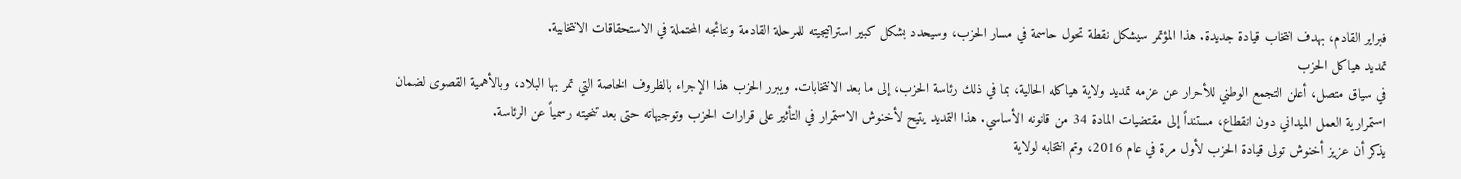فبراير القادم، بهدف انتخاب قيادة جديدة. هذا المؤتمر سيشكل نقطة تحول حاسمة في مسار الحزب، وسيحدد بشكل كبير استراتيجيته للمرحلة القادمة ونتائجه المحتملة في الاستحقاقات الانتخابية.
تمديد هياكل الحزب
في سياق متصل، أعلن التجمع الوطني للأحرار عن عزمه تمديد ولاية هياكله الحالية، بما في ذلك رئاسة الحزب، إلى ما بعد الانتخابات. ويبرر الحزب هذا الإجراء بالظروف الخاصة التي تمر بها البلاد، وبالأهمية القصوى لضمان استمرارية العمل الميداني دون انقطاع، مستنداً إلى مقتضيات المادة 34 من قانونه الأساسي. هذا التمديد يتيح لأخنوش الاستمرار في التأثير على قرارات الحزب وتوجيهاته حتى بعد تنحيته رسمياً عن الرئاسة.
يذكر أن عزيز أخنوش تولى قيادة الحزب لأول مرة في عام 2016، وتم انتخابه لولاية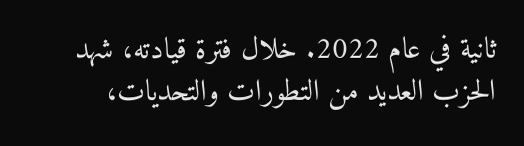ثانية في عام 2022. خلال فترة قيادته، شهد الحزب العديد من التطورات والتحديات،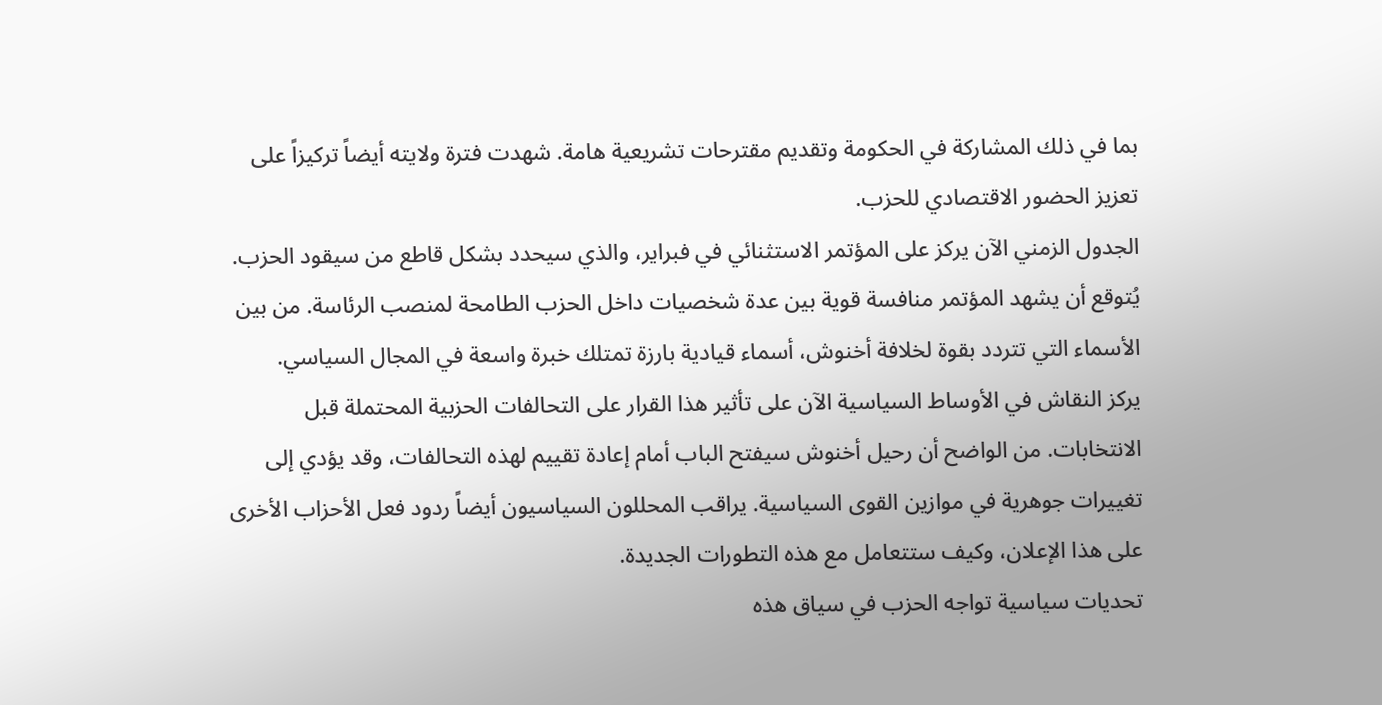بما في ذلك المشاركة في الحكومة وتقديم مقترحات تشريعية هامة. شهدت فترة ولايته أيضاً تركيزاً على تعزيز الحضور الاقتصادي للحزب.
الجدول الزمني الآن يركز على المؤتمر الاستثنائي في فبراير، والذي سيحدد بشكل قاطع من سيقود الحزب. يُتوقع أن يشهد المؤتمر منافسة قوية بين عدة شخصيات داخل الحزب الطامحة لمنصب الرئاسة. من بين الأسماء التي تتردد بقوة لخلافة أخنوش، أسماء قيادية بارزة تمتلك خبرة واسعة في المجال السياسي.
يركز النقاش في الأوساط السياسية الآن على تأثير هذا القرار على التحالفات الحزبية المحتملة قبل الانتخابات. من الواضح أن رحيل أخنوش سيفتح الباب أمام إعادة تقييم لهذه التحالفات، وقد يؤدي إلى تغييرات جوهرية في موازين القوى السياسية. يراقب المحللون السياسيون أيضاً ردود فعل الأحزاب الأخرى على هذا الإعلان، وكيف ستتعامل مع هذه التطورات الجديدة.
تحديات سياسية تواجه الحزب في سياق هذه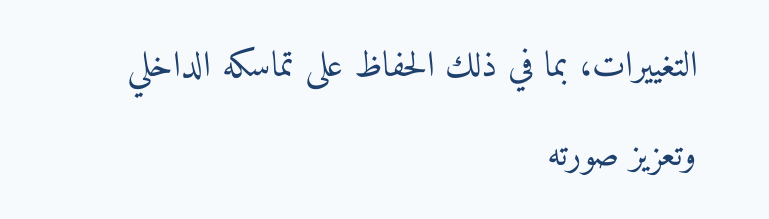التغييرات، بما في ذلك الحفاظ على تماسكه الداخلي وتعزيز صورته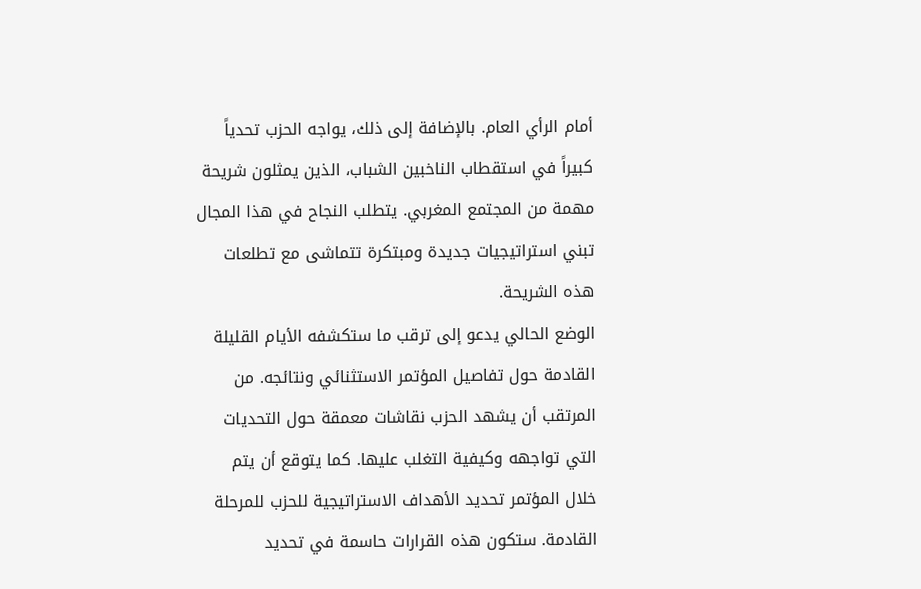أمام الرأي العام. بالإضافة إلى ذلك، يواجه الحزب تحدياً كبيراً في استقطاب الناخبين الشباب، الذين يمثلون شريحة مهمة من المجتمع المغربي. يتطلب النجاح في هذا المجال تبني استراتيجيات جديدة ومبتكرة تتماشى مع تطلعات هذه الشريحة.
الوضع الحالي يدعو إلى ترقب ما ستكشفه الأيام القليلة القادمة حول تفاصيل المؤتمر الاستثنائي ونتائجه. من المرتقب أن يشهد الحزب نقاشات معمقة حول التحديات التي تواجهه وكيفية التغلب عليها. كما يتوقع أن يتم خلال المؤتمر تحديد الأهداف الاستراتيجية للحزب للمرحلة القادمة. ستكون هذه القرارات حاسمة في تحديد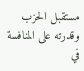مستقبل الحزب وقدرته على المنافسة في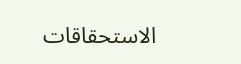الاستحقاقات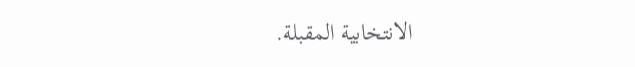الانتخابية المقبلة.